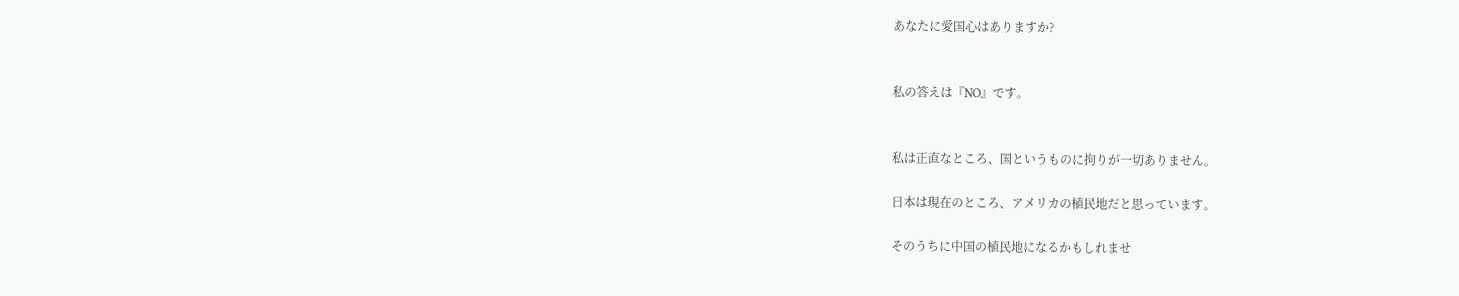あなたに愛国心はありますか?


私の答えは『NO』です。


私は正直なところ、国というものに拘りが一切ありません。

日本は現在のところ、アメリカの植民地だと思っています。

そのうちに中国の植民地になるかもしれませ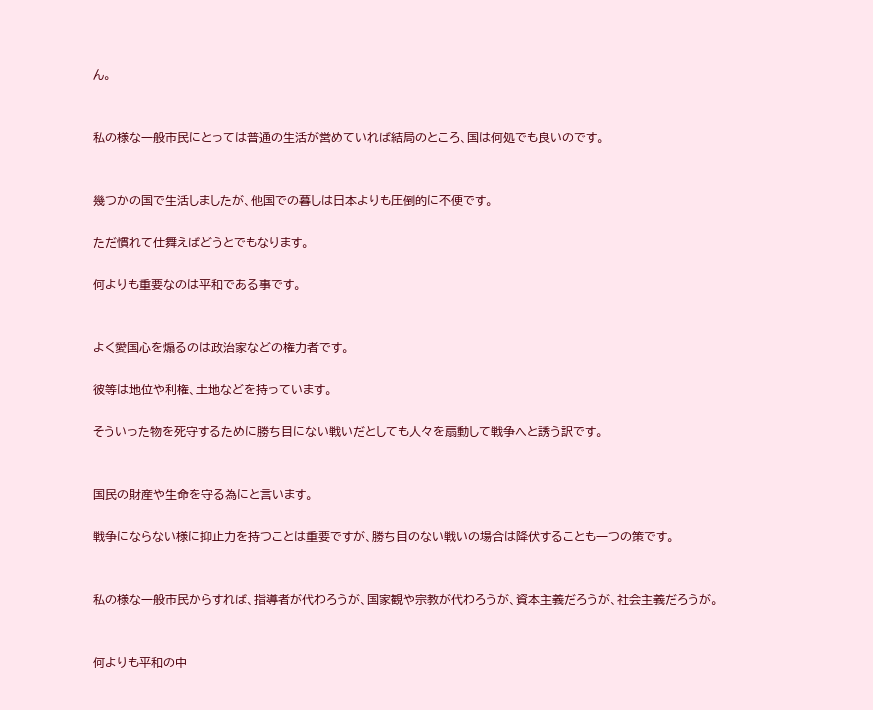ん。


私の様な一般市民にとっては普通の生活が営めていれば結局のところ、国は何処でも良いのです。


幾つかの国で生活しましたが、他国での暮しは日本よりも圧倒的に不便です。

ただ慣れて仕舞えばどうとでもなります。

何よりも重要なのは平和である事です。


よく愛国心を煽るのは政治家などの権力者です。

彼等は地位や利権、土地などを持っています。

そういった物を死守するために勝ち目にない戦いだとしても人々を扇動して戦争へと誘う訳です。


国民の財産や生命を守る為にと言います。

戦争にならない様に抑止力を持つことは重要ですが、勝ち目のない戦いの場合は降伏することも一つの策です。


私の様な一般市民からすれば、指導者が代わろうが、国家観や宗教が代わろうが、資本主義だろうが、社会主義だろうが。


何よりも平和の中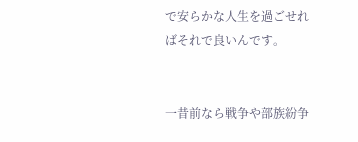で安らかな人生を過ごせればそれで良いんです。


一昔前なら戦争や部族紛争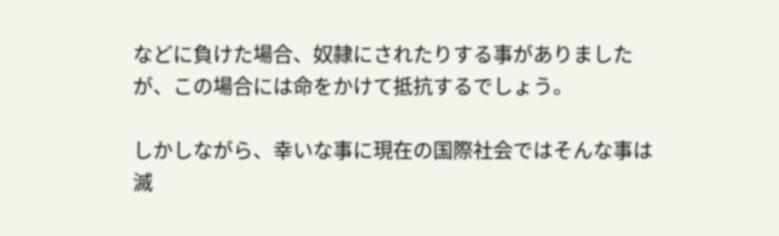などに負けた場合、奴隷にされたりする事がありましたが、この場合には命をかけて抵抗するでしょう。

しかしながら、幸いな事に現在の国際社会ではそんな事は滅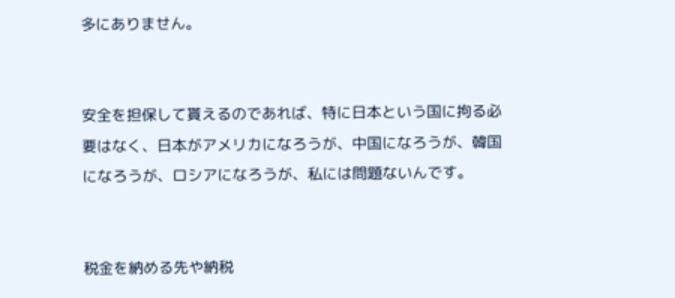多にありません。


安全を担保して貰えるのであれば、特に日本という国に拘る必要はなく、日本がアメリカになろうが、中国になろうが、韓国になろうが、ロシアになろうが、私には問題ないんです。


税金を納める先や納税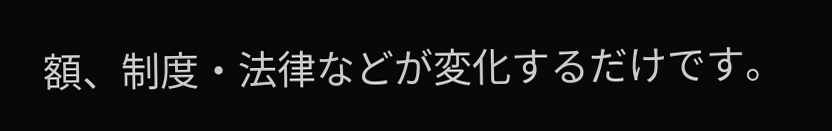額、制度・法律などが変化するだけです。